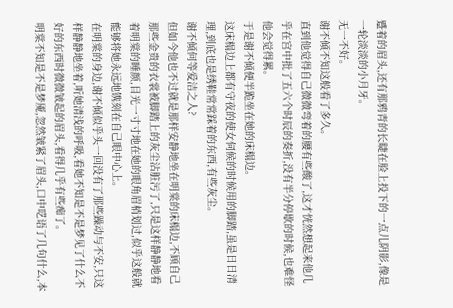蹙着的眉头,还有那鸦青的长睫在脸上投下的一点儿阴影,像是一轮淡淡的小月牙。
无一不好。
谢不倾不知这般看了多久。
直到他觉得自己微微弯着的腰有些酸了,这才恍然想起来他几乎在宫中批了五六个时辰的奏折,没有半分停歇的时候,也难怪他会觉得累。
于是谢不倾便半跪坐在她的床榻边。
这床榻边上都有守夜的使女伺候的时候用的脚踏,虽是日日清理,到底也是绣鞋常常踩着的东西,有些灰尘。
谢不倾何等爱洁之人?
但如今他也不过就是那样安静地坐在明棠的床榻边,不顾自己那些金贵的衣裳被脚踏上的灰尘沾脏污了,只是这样静静地看着明棠的睡颜,目光一寸寸地在她的眼角眉梢划过,似乎这般就能够将她永远地镌刻在自己眼中心上。
在明棠的身边,谢不倾似乎头一回没有了那些躁动与不安,只这样静静地坐着,听她清浅的呼吸,看她不知是不是梦见了什么不好的东西时微微皱起的眉头,看得几乎有些痴了。
明棠不知是不是梦魇,忽然皱紧了眉头,口中呓语了几句什么,本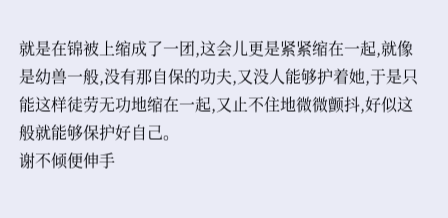就是在锦被上缩成了一团,这会儿更是紧紧缩在一起,就像是幼兽一般,没有那自保的功夫,又没人能够护着她,于是只能这样徒劳无功地缩在一起,又止不住地微微颤抖,好似这般就能够保护好自己。
谢不倾便伸手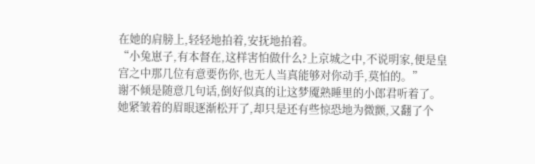在她的肩膀上,轻轻地拍着,安抚地拍着。
“小兔崽子,有本督在,这样害怕做什么?上京城之中,不说明家,便是皇宫之中那几位有意要伤你,也无人当真能够对你动手,莫怕的。”
谢不倾是随意几句话,倒好似真的让这梦魇熟睡里的小郎君听着了。
她紧皱着的眉眼逐渐松开了,却只是还有些惊恐地为微颤,又翻了个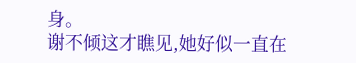身。
谢不倾这才瞧见,她好似一直在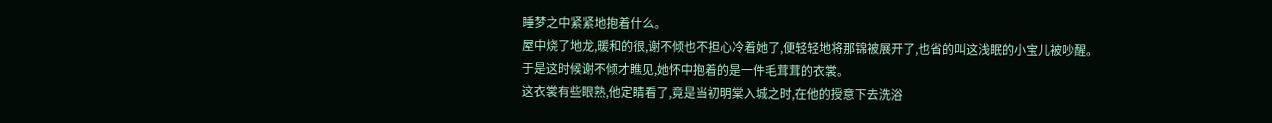睡梦之中紧紧地抱着什么。
屋中烧了地龙,暖和的很,谢不倾也不担心冷着她了,便轻轻地将那锦被展开了,也省的叫这浅眠的小宝儿被吵醒。
于是这时候谢不倾才瞧见,她怀中抱着的是一件毛茸茸的衣裳。
这衣裳有些眼熟,他定睛看了,竟是当初明棠入城之时,在他的授意下去洗浴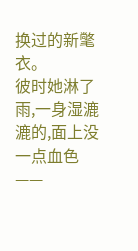换过的新氅衣。
彼时她淋了雨,一身湿漉漉的,面上没一点血色——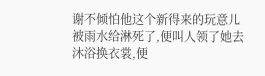谢不倾怕他这个新得来的玩意儿被雨水给淋死了,便叫人领了她去沐浴换衣裳,便